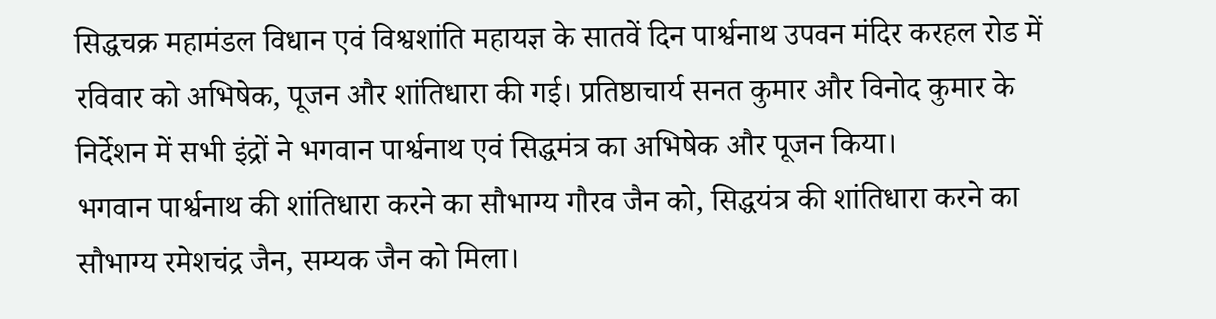सिद्धचक्र महामंडल विधान एवं विश्वशांति महायज्ञ के सातवें दिन पार्श्वनाथ उपवन मंदिर करहल रोड में रविवार को अभिषेक, पूजन और शांतिधारा की गई। प्रतिष्ठाचार्य सनत कुमार और विनोद कुमार के निर्देशन में सभी इंद्रों ने भगवान पार्श्वनाथ एवं सिद्धमंत्र का अभिषेक और पूजन किया।
भगवान पार्श्वनाथ की शांतिधारा करने का सौभाग्य गौरव जैन को, सिद्धयंत्र की शांतिधारा करने का सौभाग्य रमेशचंद्र जैन, सम्यक जैन को मिला।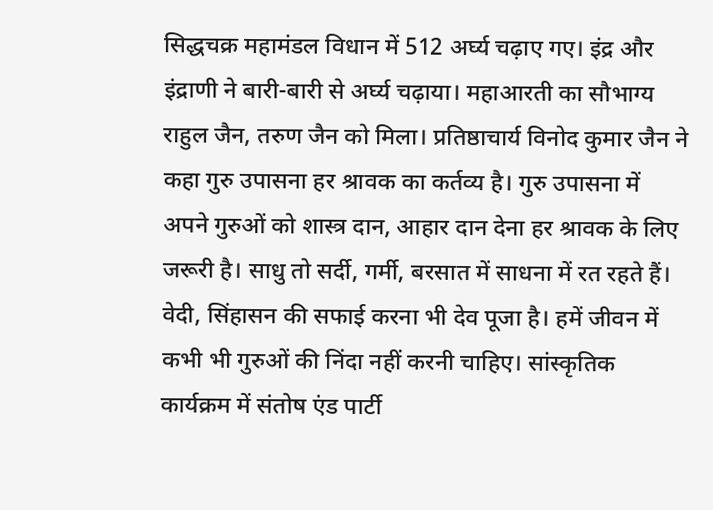सिद्धचक्र महामंडल विधान में 512 अर्घ्य चढ़ाए गए। इंद्र और इंद्राणी ने बारी-बारी से अर्घ्य चढ़ाया। महाआरती का सौभाग्य राहुल जैन, तरुण जैन को मिला। प्रतिष्ठाचार्य विनोद कुमार जैन ने कहा गुरु उपासना हर श्रावक का कर्तव्य है। गुरु उपासना में अपने गुरुओं को शास्त्र दान, आहार दान देना हर श्रावक के लिए जरूरी है। साधु तो सर्दी, गर्मी, बरसात में साधना में रत रहते हैं। वेदी, सिंहासन की सफाई करना भी देव पूजा है। हमें जीवन में कभी भी गुरुओं की निंदा नहीं करनी चाहिए। सांस्कृतिक कार्यक्रम में संतोष एंड पार्टी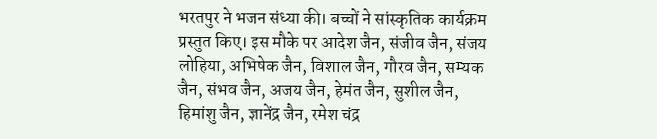भरतपुर ने भजन संध्या की। बच्चों ने सांस्कृतिक कार्यक्रम प्रस्तुत किए। इस मौके पर आदेश जैन, संजीव जैन, संजय लोहिया, अभिषेक जैन, विशाल जैन, गौरव जैन, सम्यक जैन, संभव जैन, अजय जैन, हेमंत जैन, सुशील जैन, हिमांशु जैन, ज्ञानेंद्र जैन, रमेश चंद्र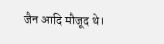जैन आदि मौजूद थे।